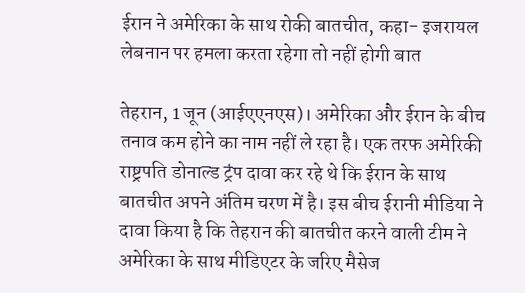ईरान ने अमेरिका के साथ रोकी बातचीत, कहा- इजरायल लेबनान पर हमला करता रहेगा तो नहीं होगी बात

तेहरान, 1 जून (आईएएनएस)। अमेरिका और ईरान के बीच तनाव कम होने का नाम नहीं ले रहा है। एक तरफ अमेरिकी राष्ट्रपति डोनाल्ड ट्रंप दावा कर रहे थे कि ईरान के साथ बातचीत अपने अंतिम चरण में है। इस बीच ईरानी मीडिया ने दावा किया है कि तेहरान की बातचीत करने वाली टीम ने अमेरिका के साथ मीडिएटर के जरिए मैसेज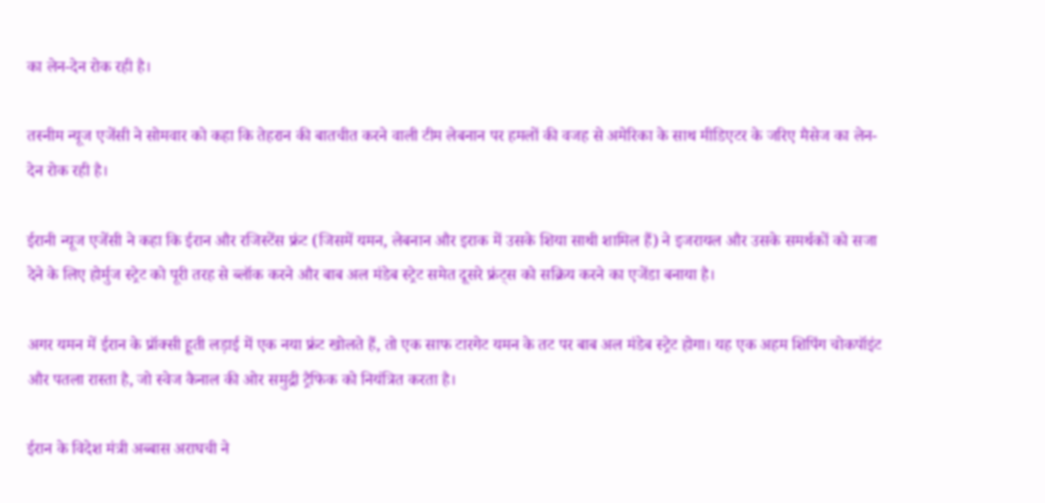का लेन-देन रोक रही है।

तस्नीम न्यूज एजेंसी ने सोमवार को कहा कि तेहरान की बातचीत करने वाली टीम लेबनान पर हमलों की वजह से अमेरिका के साथ मीडिएटर के जरिए मैसेज का लेन-देन रोक रही है।

ईरानी न्यूज एजेंसी ने कहा कि ईरान और रजिस्टेंस फ्रंट (जिसमें यमन, लेबनान और इराक में उसके शिया साथी शामिल हैं) ने इजरायल और उसके समर्थकों को सजा देने के लिए होर्मुज स्ट्रेट को पूरी तरह से ब्लॉक करने और बाब अल मंडेब स्ट्रेट समेत दूसरे फ्रंट्स को सक्रिय करने का एजेंडा बनाया है।

अगर यमन में ईरान के प्रॉक्सी हूती लड़ाई में एक नया फ्रंट खोलते हैं, तो एक साफ टारगेट यमन के तट पर बाब अल मंडेब स्ट्रेट होगा। यह एक अहम शिपिंग चोकपॉइंट और पतला रास्ता है, जो स्वेज कैनाल की ओर समुद्री ट्रैफिक को नियंत्रित करता है।

ईरान के विदेश मंत्री अब्बास अराघची ने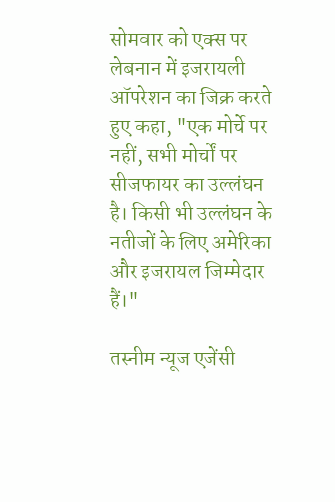सोमवार को एक्स पर लेबनान में इजरायली ऑपरेशन का जिक्र करते हुए कहा, "एक मोर्चे पर नहीं, सभी मोर्चों पर सीजफायर का उल्लंघन है। किसी भी उल्लंघन के नतीजों के लिए अमेरिका और इजरायल जिम्मेदार हैं।"

तस्नीम न्यूज एजेंसी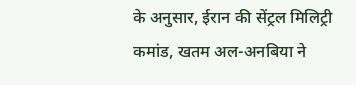के अनुसार, ईरान की सेंट्रल मिलिट्री कमांड, खतम अल-अनबिया ने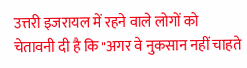उत्तरी इजरायल में रहने वाले लोगों को चेतावनी दी है कि "अगर वे नुकसान नहीं चाहते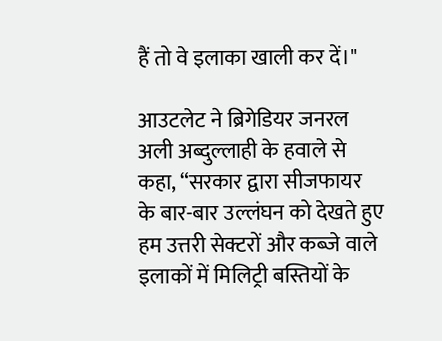हैं तो वे इलाका खाली कर दें।"

आउटलेट ने ब्रिगेडियर जनरल अली अब्दुल्लाही के हवाले से कहा, “सरकार द्वारा सीजफायर के बार-बार उल्लंघन को देखते हुए हम उत्तरी सेक्टरों और कब्जे वाले इलाकों में मिलिट्री बस्तियों के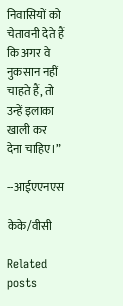निवासियों को चेतावनी देते हैं कि अगर वे नुकसान नहीं चाहते हैं, तो उन्हें इलाका खाली कर देना चाहिए।”

--आईएएनएस

केके/वीसी

Related posts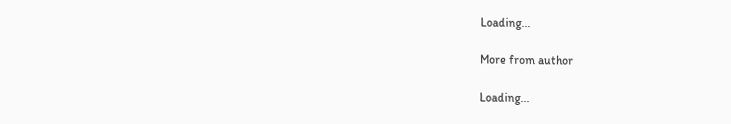Loading...

More from author

Loading...